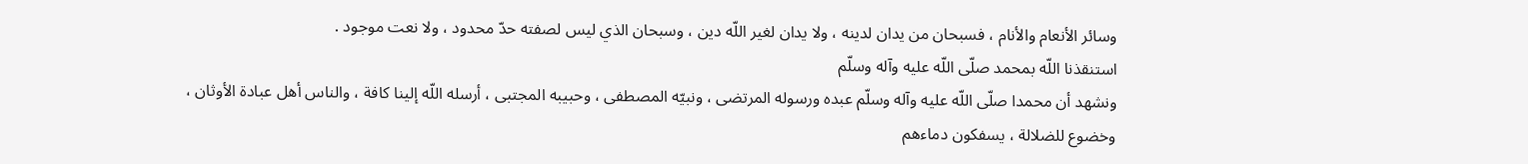وسائر الأنعام والأنام ، فسبحان من يدان لدينه ، ولا يدان لغير اللّه دين ، وسبحان الذي ليس لصفته حدّ محدود ، ولا نعت موجود .
استنقذنا اللّه بمحمد صلّى اللّه عليه وآله وسلّم
ونشهد أن محمدا صلّى اللّه عليه وآله وسلّم عبده ورسوله المرتضى ، ونبيّه المصطفى ، وحبيبه المجتبى ، أرسله اللّه إلينا كافة ، والناس أهل عبادة الأوثان ، وخضوع للضلالة ، يسفكون دماءهم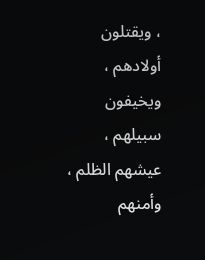، ويقتلون أولادهم ، ويخيفون سبيلهم ، عيشهم الظلم ، وأمنهم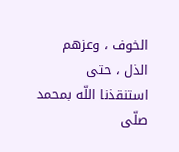الخوف ، وعزهم الذل ، حتى استنقذنا اللّه بمحمد صلّى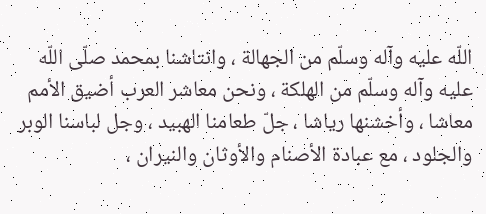اللّه عليه وآله وسلّم من الجهالة ، وانتاشنا بمحمد صلّى اللّه عليه وآله وسلّم من الهلكة ، ونحن معاشر العرب أضيق الأمم معاشا ، وأخشنها رياشا ، جلّ طعامنا الهبيد ، وجل لباسنا الوبر والجلود ، مع عبادة الأصنام والأوثان والنيران ،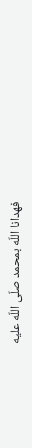فهدانا اللّه بمحمد صلّى اللّه عليه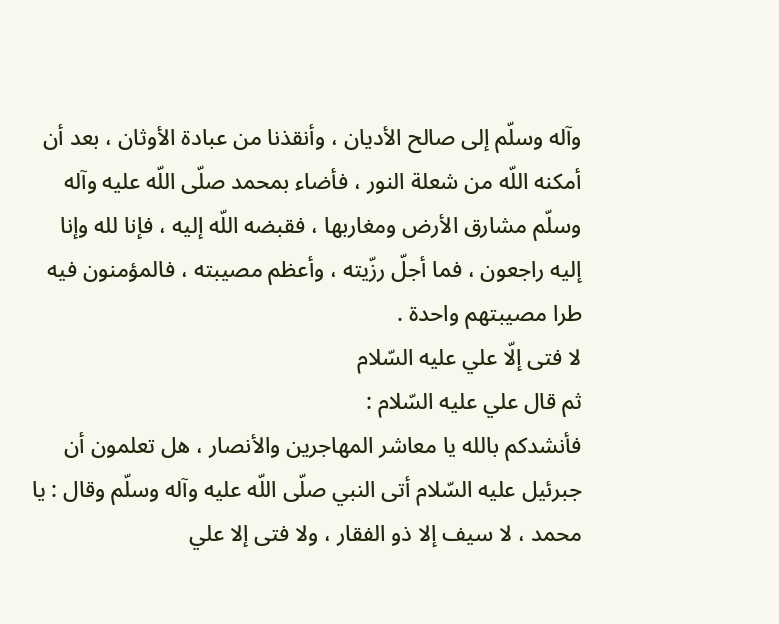وآله وسلّم إلى صالح الأديان ، وأنقذنا من عبادة الأوثان ، بعد أن أمكنه اللّه من شعلة النور ، فأضاء بمحمد صلّى اللّه عليه وآله وسلّم مشارق الأرض ومغاربها ، فقبضه اللّه إليه ، فإنا لله وإنا إليه راجعون ، فما أجلّ رزّيته ، وأعظم مصيبته ، فالمؤمنون فيه طرا مصيبتهم واحدة .
لا فتى إلّا علي عليه السّلام
ثم قال علي عليه السّلام :
فأنشدكم بالله يا معاشر المهاجرين والأنصار ، هل تعلمون أن جبرئيل عليه السّلام أتى النبي صلّى اللّه عليه وآله وسلّم وقال : يا محمد ، لا سيف إلا ذو الفقار ، ولا فتى إلا علي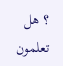؟ هل تعلمون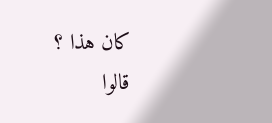كان هذا ؟
قالوا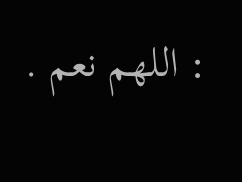: اللهم نعم .